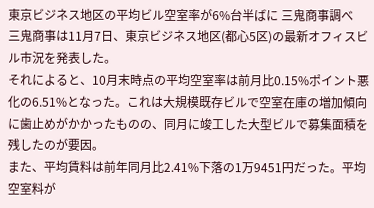東京ビジネス地区の平均ビル空室率が6%台半ばに 三鬼商事調べ
三鬼商事は11月7日、東京ビジネス地区(都心5区)の最新オフィスビル市況を発表した。
それによると、10月末時点の平均空室率は前月比0.15%ポイント悪化の6.51%となった。これは大規模既存ビルで空室在庫の増加傾向に歯止めがかかったものの、同月に竣工した大型ビルで募集面積を残したのが要因。
また、平均賃料は前年同月比2.41%下落の1万9451円だった。平均空室料が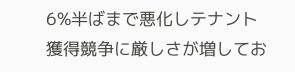6%半ばまで悪化しテナント獲得競争に厳しさが増してお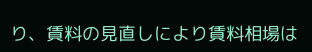り、賃料の見直しにより賃料相場は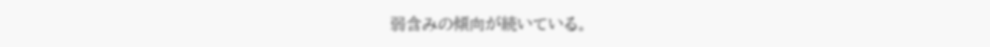弱含みの傾向が続いている。